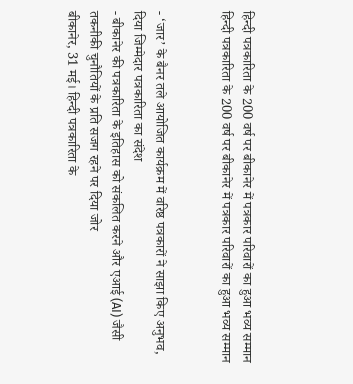हिन्दी पत्रकारिता के 200 वर्ष पर बीकानेर में पत्रकार परिवारों का हुआ भव्य सम्मान
हिन्दी पत्रकारिता के 200 वर्ष पर बीकानेर में पत्रकार परिवारों का हुआ भव्य सम्मान


- ‘जार’ के बैनर तले आयोजित कार्यक्रम में वरिष्ठ पत्रकारों ने साझा किए अनुभव, दिया जिम्मेदार पत्रकारिता का संदेश
- बीकानेर की पत्रकारिता के इतिहास को संकलित करने और एआई (AI) जैसी तकनीकी चुनौतियों के प्रति सजग रहने पर दिया जोर
बीकानेर, 31 मई। हिन्दी पत्रकारिता के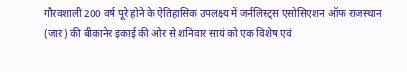गौरवशाली 200 वर्ष पूरे होने के ऐतिहासिक उपलक्ष्य में जर्नलिस्ट्स एसोसिएशन ऑफ राजस्थान (जार) की बीकानेर इकाई की ओर से शनिवार सायं को एक विशेष एवं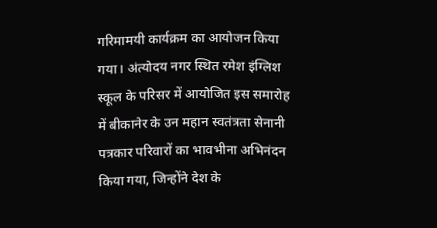गरिमामयी कार्यक्रम का आयोजन किया गया। अंत्योदय नगर स्थित रमेश इंग्लिश स्कूल के परिसर में आयोजित इस समारोह में बीकानेर के उन महान स्वतंत्रता सेनानी पत्रकार परिवारों का भावभीना अभिनंदन किया गया, जिन्होंने देश के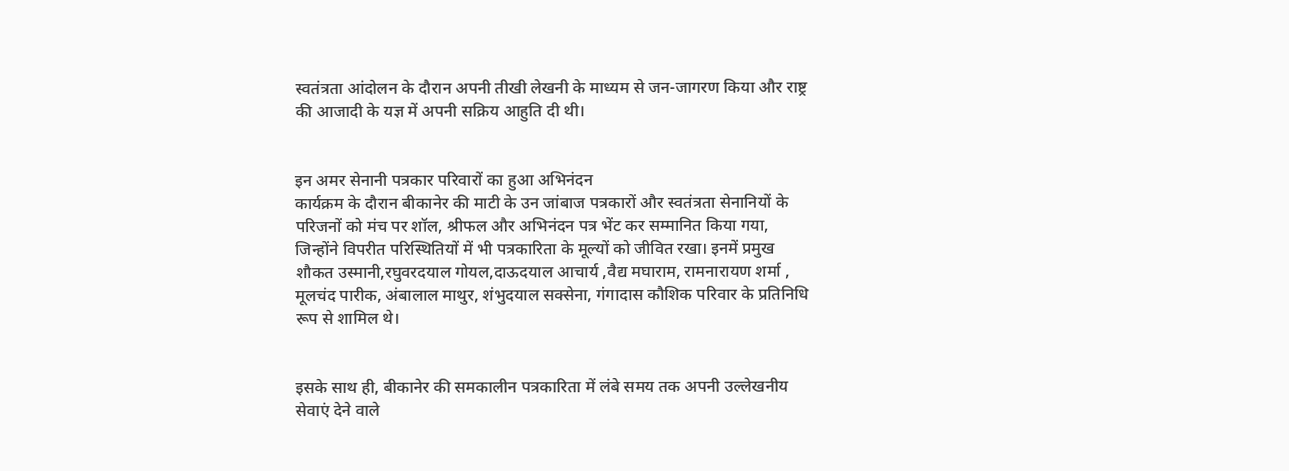स्वतंत्रता आंदोलन के दौरान अपनी तीखी लेखनी के माध्यम से जन-जागरण किया और राष्ट्र की आजादी के यज्ञ में अपनी सक्रिय आहुति दी थी।


इन अमर सेनानी पत्रकार परिवारों का हुआ अभिनंदन
कार्यक्रम के दौरान बीकानेर की माटी के उन जांबाज पत्रकारों और स्वतंत्रता सेनानियों के परिजनों को मंच पर शॉल, श्रीफल और अभिनंदन पत्र भेंट कर सम्मानित किया गया, जिन्होंने विपरीत परिस्थितियों में भी पत्रकारिता के मूल्यों को जीवित रखा। इनमें प्रमुख शौकत उस्मानी,रघुवरदयाल गोयल,दाऊदयाल आचार्य ,वैद्य मघाराम, रामनारायण शर्मा , मूलचंद पारीक, अंबालाल माथुर, शंभुदयाल सक्सेना, गंगादास कौशिक परिवार के प्रतिनिधि रूप से शामिल थे।


इसके साथ ही, बीकानेर की समकालीन पत्रकारिता में लंबे समय तक अपनी उल्लेखनीय सेवाएं देने वाले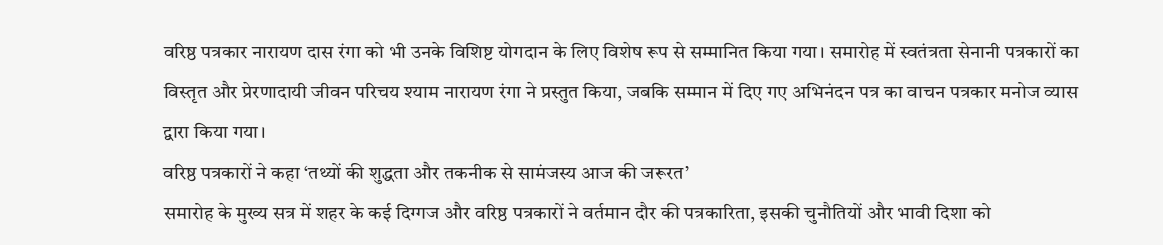वरिष्ठ पत्रकार नारायण दास रंगा को भी उनके विशिष्ट योगदान के लिए विशेष रूप से सम्मानित किया गया। समारोह में स्वतंत्रता सेनानी पत्रकारों का विस्तृत और प्रेरणादायी जीवन परिचय श्याम नारायण रंगा ने प्रस्तुत किया, जबकि सम्मान में दिए गए अभिनंदन पत्र का वाचन पत्रकार मनोज व्यास द्वारा किया गया।
वरिष्ठ पत्रकारों ने कहा ‘तथ्यों की शुद्धता और तकनीक से सामंजस्य आज की जरूरत’
समारोह के मुख्य सत्र में शहर के कई दिग्गज और वरिष्ठ पत्रकारों ने वर्तमान दौर की पत्रकारिता, इसकी चुनौतियों और भावी दिशा को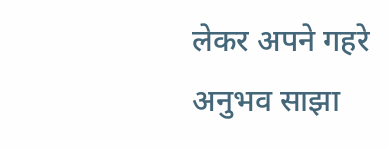लेकर अपने गहरे अनुभव साझा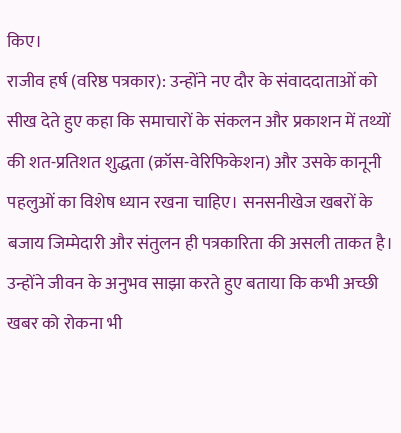किए।
राजीव हर्ष (वरिष्ठ पत्रकार): उन्होंने नए दौर के संवाददाताओं को सीख देते हुए कहा कि समाचारों के संकलन और प्रकाशन में तथ्यों की शत-प्रतिशत शुद्धता (क्रॉस-वेरिफिकेशन) और उसके कानूनी पहलुओं का विशेष ध्यान रखना चाहिए। सनसनीखेज खबरों के बजाय जिम्मेदारी और संतुलन ही पत्रकारिता की असली ताकत है। उन्होंने जीवन के अनुभव साझा करते हुए बताया कि कभी अच्छी खबर को रोकना भी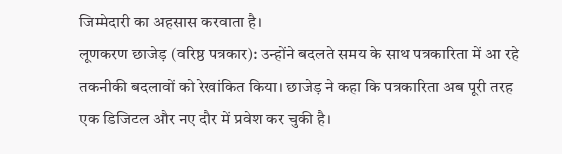जिम्मेदारी का अहसास करवाता है।
लूणकरण छाजेड़ (वरिष्ठ पत्रकार): उन्होंने बदलते समय के साथ पत्रकारिता में आ रहे तकनीकी बदलावों को रेखांकित किया। छाजेड़ ने कहा कि पत्रकारिता अब पूरी तरह एक डिजिटल और नए दौर में प्रवेश कर चुकी है।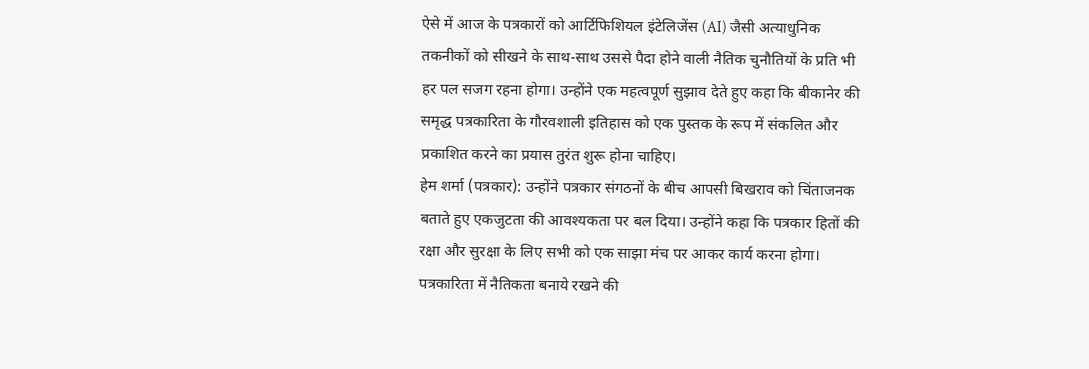ऐसे में आज के पत्रकारों को आर्टिफिशियल इंटेलिजेंस (AI) जैसी अत्याधुनिक तकनीकों को सीखने के साथ-साथ उससे पैदा होने वाली नैतिक चुनौतियों के प्रति भी हर पल सजग रहना होगा। उन्होंने एक महत्वपूर्ण सुझाव देते हुए कहा कि बीकानेर की समृद्ध पत्रकारिता के गौरवशाली इतिहास को एक पुस्तक के रूप में संकलित और प्रकाशित करने का प्रयास तुरंत शुरू होना चाहिए।
हेम शर्मा (पत्रकार): उन्होंने पत्रकार संगठनों के बीच आपसी बिखराव को चिंताजनक बताते हुए एकजुटता की आवश्यकता पर बल दिया। उन्होंने कहा कि पत्रकार हितों की रक्षा और सुरक्षा के लिए सभी को एक साझा मंच पर आकर कार्य करना होगा। पत्रकारिता में नैतिकता बनाये रखने की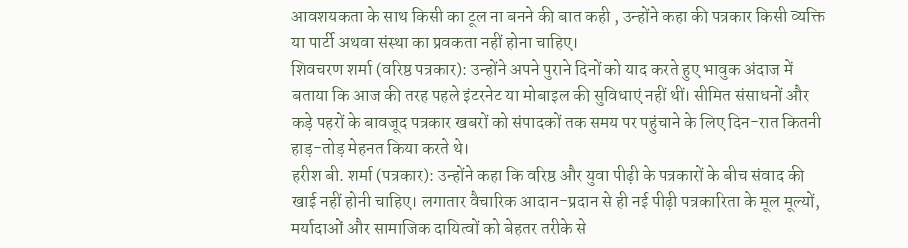आवशयकता के साथ किसी का टूल ना बनने की बात कही , उन्होंने कहा की पत्रकार किसी व्यक्ति या पार्टी अथवा संस्था का प्रवकता नहीं होना चाहिए।
शिवचरण शर्मा (वरिष्ठ पत्रकार): उन्होंने अपने पुराने दिनों को याद करते हुए भावुक अंदाज में बताया कि आज की तरह पहले इंटरनेट या मोबाइल की सुविधाएं नहीं थीं। सीमित संसाधनों और कड़े पहरों के बावजूद पत्रकार खबरों को संपादकों तक समय पर पहुंचाने के लिए दिन-रात कितनी हाड़-तोड़ मेहनत किया करते थे।
हरीश बी. शर्मा (पत्रकार): उन्होंने कहा कि वरिष्ठ और युवा पीढ़ी के पत्रकारों के बीच संवाद की खाई नहीं होनी चाहिए। लगातार वैचारिक आदान-प्रदान से ही नई पीढ़ी पत्रकारिता के मूल मूल्यों, मर्यादाओं और सामाजिक दायित्वों को बेहतर तरीके से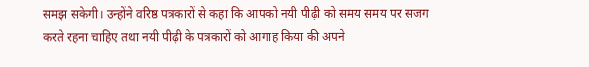समझ सकेगी। उन्होंने वरिष्ठ पत्रकारों से कहा कि आपको नयी पीढ़ी को समय समय पर सजग करते रहना चाहिए तथा नयी पीढ़ी के पत्रकारों को आगाह किया की अपने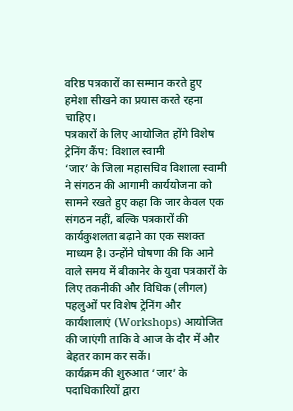वरिष्ठ पत्रकारों का सम्मान करते हुए हमेशा सीखने का प्रयास करते रहना चाहिए।
पत्रकारों के लिए आयोजित होंगे विशेष ट्रेनिंग कैंप: विशाल स्वामी
‘जार’ के जिला महासचिव विशाला स्वामी ने संगठन की आगामी कार्ययोजना को सामने रखते हुए कहा कि जार केवल एक संगठन नहीं, बल्कि पत्रकारों की कार्यकुशलता बढ़ाने का एक सशक्त माध्यम है। उन्होंने घोषणा की कि आने वाले समय में बीकानेर के युवा पत्रकारों के लिए तकनीकी और विधिक (लीगल) पहलुओं पर विशेष ट्रेनिंग और कार्यशालाएं (Workshops) आयोजित की जाएंगी ताकि वे आज के दौर में और बेहतर काम कर सकें।
कार्यक्रम की शुरुआत ‘जार’ के पदाधिकारियों द्वारा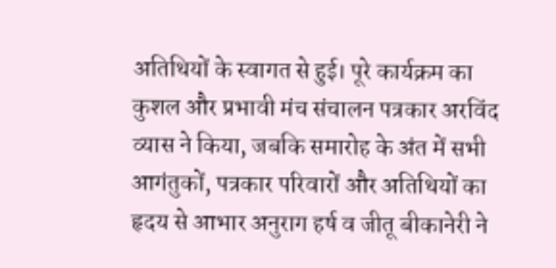अतिथियों के स्वागत से हुई। पूरे कार्यक्रम का कुशल और प्रभावी मंच संचालन पत्रकार अरविंद व्यास ने किया, जबकि समारोह के अंत में सभी आगंतुकों, पत्रकार परिवारों और अतिथियों का हृदय से आभार अनुराग हर्ष व जीतू बीकानेरी ने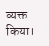व्यक्त किया।